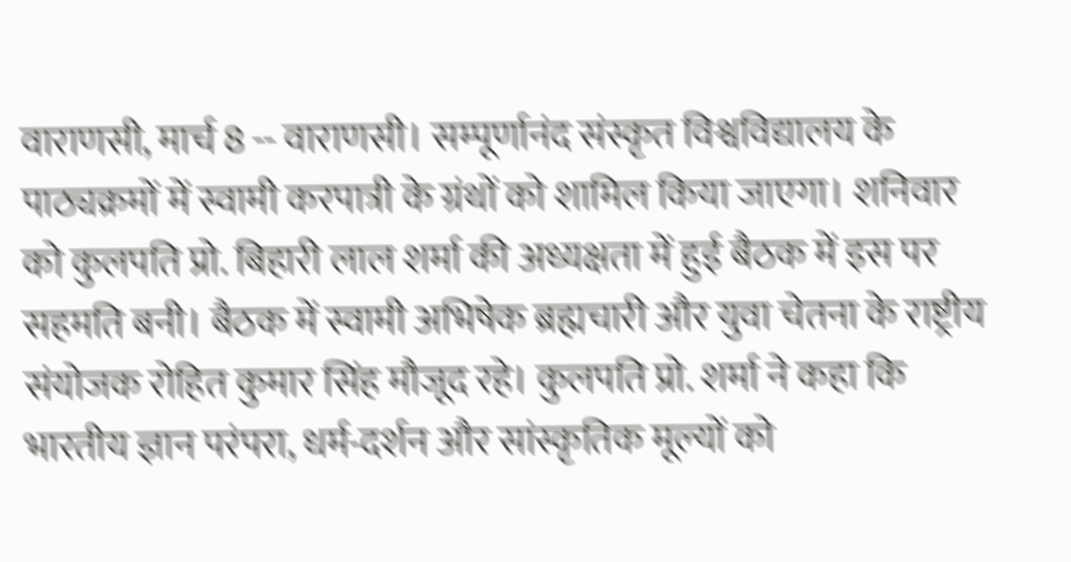वाराणसी, मार्च 8 -- वाराणसी। सम्पूर्णानंद संस्कृत विश्वविद्यालय के पाठ्यक्रमों में स्वामी करपात्री के ग्रंथों को शामिल किया जाएगा। शनिवार को कुलपति प्रो. बिहारी लाल शर्मा की अध्यक्षता में हुई बैठक में इस पर सहमति बनी। बैठक में स्वामी अभिषेक ब्रह्मचारी और युवा चेतना के राष्ट्रीय संयोजक रोहित कुमार सिंह मौजूद रहे। कुलपति प्रो. शर्मा ने कहा कि भारतीय ज्ञान परंपरा, धर्म-दर्शन और सांस्कृतिक मूल्यों को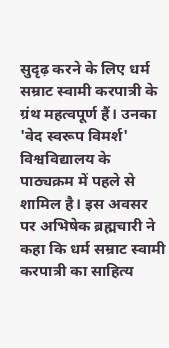सुदृढ़ करने के लिए धर्म सम्राट स्वामी करपात्री के ग्रंथ महत्वपूर्ण हैं। उनका 'वेद स्वरूप विमर्श' विश्वविद्यालय के पाठ्यक्रम में पहले से शामिल है। इस अवसर पर अभिषेक ब्रह्मचारी ने कहा कि धर्म सम्राट स्वामी करपात्री का साहित्य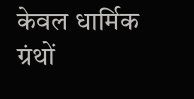केवल धार्मिक ग्रंथों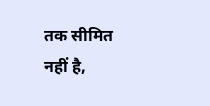तक सीमित नहीं है,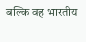बल्कि वह भारतीय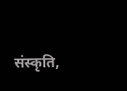संस्कृति,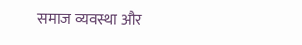समाज व्यवस्था और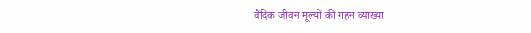वैदिक जीवन मूल्यों की गहन व्याख्या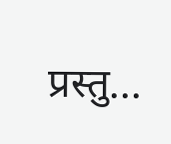प्रस्तु...